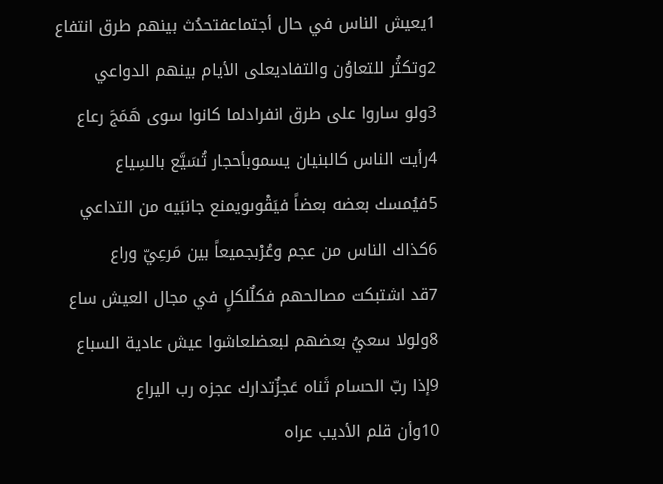1يعيش الناس في حال أجتماعفتحدُث بينهم طرق انتفاع
2وتكثُر للتعاوُن والتفاديعلى الأيام بينهم الدواعي
3ولو ساروا على طرق انفرادلما كانوا سوى هَمَجَ رعاع
4رأيت الناس كالبنيان يسموبأحجار تُسَيَّع بالسِياع
5فيُمسك بعضه بعضاً فيَقْوىويمنع جانبَيه من التداعي
6كذاك الناس من عجم وعُرْبجميعاً بين مَرعِيّ وراع
7قد اشتبكت مصالحهم فكلٌلكلٍ في مجال العيش ساع
8ولولا سعيُ بعضهم لبعضلعاشوا عيش عادية السباع
9إذا ربّ الحسام ثَناه عَجزٌتدارك عجزه رب اليراع
10وأن قلم الأديب عراه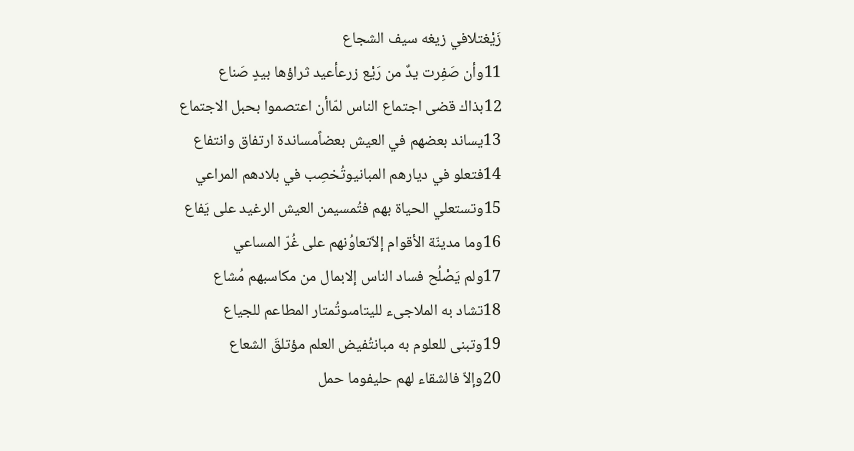زَيْغتلافي زيغه سيف الشجاع
11وأن صَفِرت يدٌ من رَيْع زرعأعيد ثراؤها بيدٍ صَناع
12بذاك قضى اجتماع الناس لمّاأن اعتصموا بحبل الاجتماع
13يساند بعضهم في العيش بعضاًمساندة ارتفاق وانتفاع
14فتعلو في ديارهم المبانيوتُخصِب في بلادهم المراعي
15وتستعلي الحياة بهم فتُمسيمن العيش الرغيد على يَفاع
16وما مدينّة الأقوام إلاّتعاوُنهم على غُرّ المساعي
17ولم يَصْلُح فساد الناس إلابمال من مكاسبهم مُشاع
18تشاد به الملاجىء لليتامىوتُمتار المطاعم للجياع
19وتبنى للعلوم به مبانتُفيض العلم مؤتلقَ الشعاع
20وإلاّ فالشقاء لهم حليفوما حمل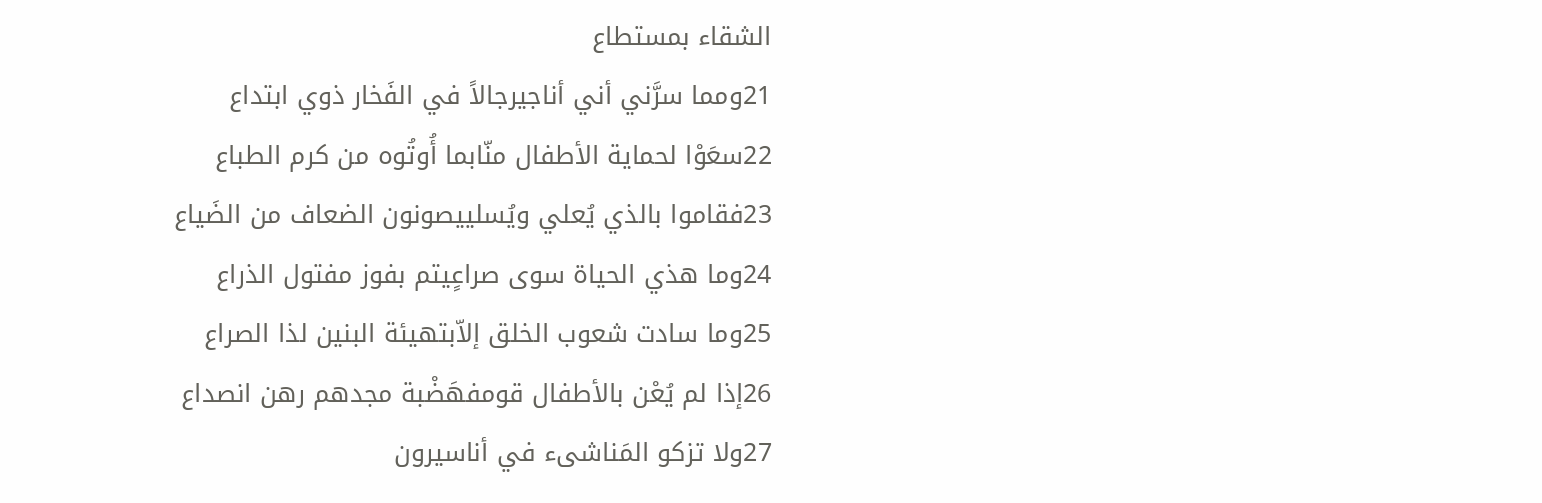الشقاء بمستطاع
21ومما سرَّني أني أناجيرجالاً في الفَخار ذوي ابتداع
22سعَوْا لحماية الأطفال منّابما أُوتُوه من كرم الطباع
23فقاموا بالذي يُعلي ويُسلييصونون الضعاف من الضَياع
24وما هذي الحياة سوى صراعٍيتم بفوز مفتول الذراع
25وما سادت شعوب الخلق إلاّبتهيئة البنين لذا الصراع
26إذا لم يُعْن بالأطفال قومفهَضْبة مجدهم رهن انصداع
27ولا تزكو المَناشىء في أناسيرون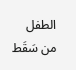الطفل من سَقَط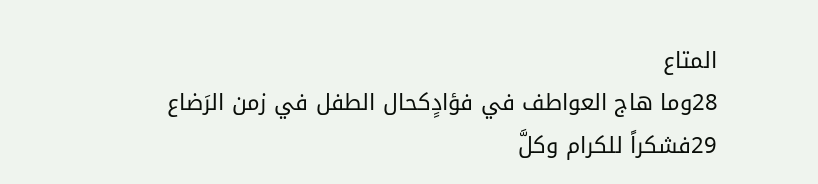المتاع
28وما هاج العواطف في فؤادٍكحال الطفل في زمن الرَضاع
29فشكراً للكرام وكلَّ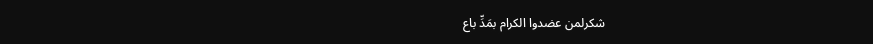شكرلمن عضدوا الكرام بمَدِّ باع